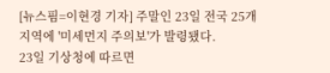[뉴스핌=이현경 기자] 주말인 23일 전국 25개 지역에 '미세먼지 주의보'가 발령됐다.
23일 기상청에 따르면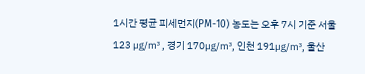1시간 평균 피세먼지(PM-10) 농도는 오후 7시 기준 서울 123 ㎍/㎥ , 경기 170㎍/㎥, 인천 191㎍/㎥, 울산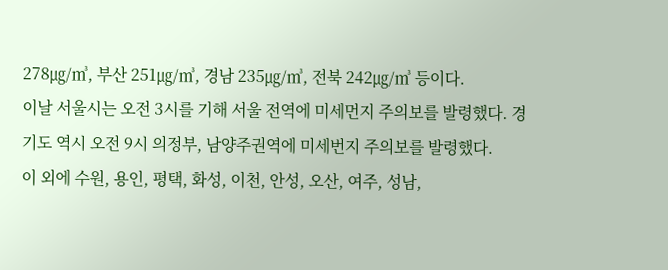278㎍/㎥, 부산 251㎍/㎥, 경남 235㎍/㎥, 전북 242㎍/㎥ 등이다.
이날 서울시는 오전 3시를 기해 서울 전역에 미세먼지 주의보를 발령했다. 경기도 역시 오전 9시 의정부, 남양주권역에 미세번지 주의보를 발령했다.
이 외에 수원, 용인, 평택, 화성, 이천, 안성, 오산, 여주, 성남,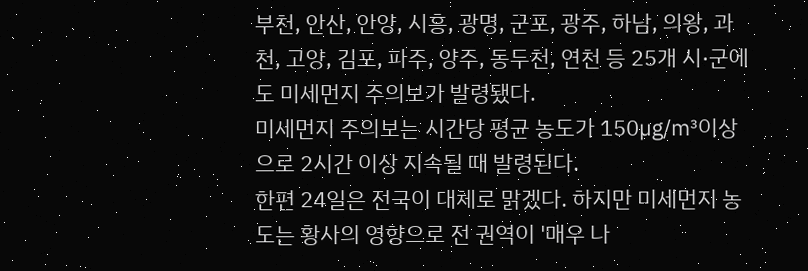부천, 안산, 안양, 시흥, 광명, 군포, 광주, 하남, 의왕, 과천, 고양, 김포, 파주, 양주, 동두천, 연천 등 25개 시·군에도 미세먼지 주의보가 발령됐다.
미세먼지 주의보는 시간당 평균 농도가 150㎍/㎥이상으로 2시간 이상 지속될 때 발령된다.
한편 24일은 전국이 대체로 맑겠다. 하지만 미세먼지 농도는 황사의 영향으로 전 권역이 '매우 나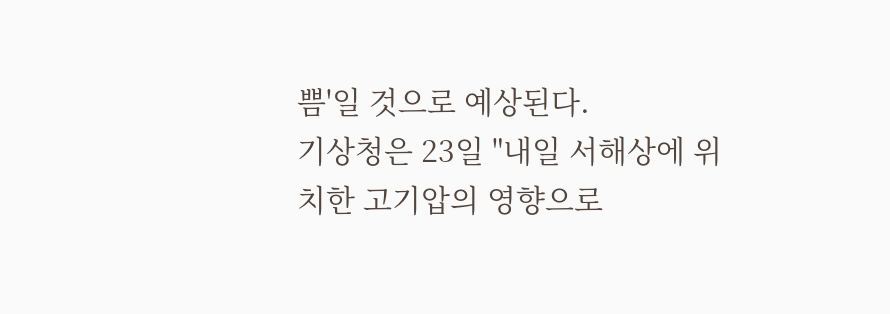쁨'일 것으로 예상된다.
기상청은 23일 "내일 서해상에 위치한 고기압의 영향으로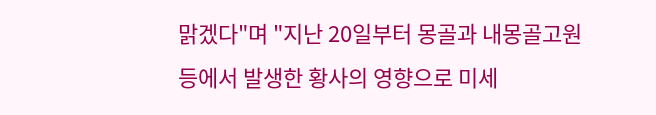맑겠다"며 "지난 20일부터 몽골과 내몽골고원 등에서 발생한 황사의 영향으로 미세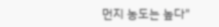먼지 농도는 높다"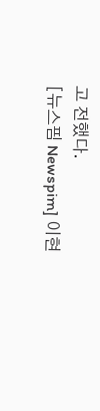고 전했다.
[뉴스핌 Newspim] 이현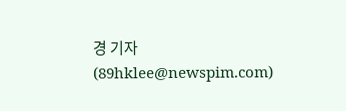경 기자(89hklee@newspim.com)